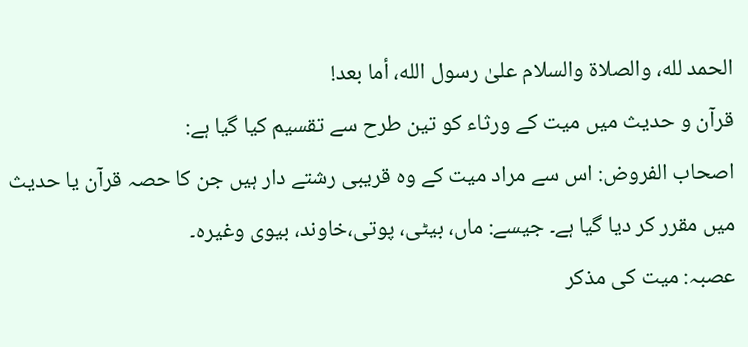الحمد لله، والصلاة والسلام علىٰ رسول الله، أما بعد!
قرآن و حدیث میں میت کے ورثاء کو تین طرح سے تقسیم کیا گیا ہے:
اصحاب الفروض: اس سے مراد میت کے وہ قریبی رشتے دار ہیں جن کا حصہ قرآن یا حدیث میں مقرر كر ديا گیا ہے۔ جیسے: ماں، بیٹی، پوتی،خاوند، بیوی وغیرہ۔
عصبہ: میت کی مذکر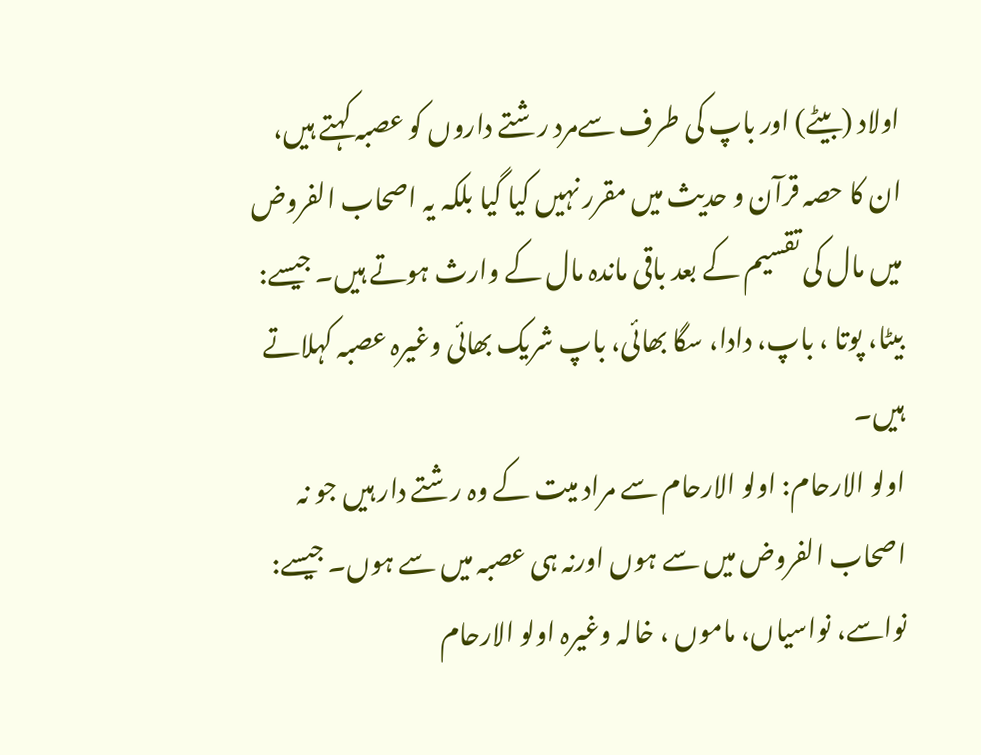اولاد (بیٹے) اور باپ کی طرف سےمرد رشتے داروں کو عصبہ کہتے ہیں، ان کا حصہ قرآن و حدیث میں مقرر نہیں کیا گیا بلکہ یہ اصحاب الفروض میں مال کی تقسیم کے بعد باقی ماندہ مال کے وارث ہوتے ہیں۔ جیسے: بیٹا، پوتا ، باپ، دادا، سگا بھائی، باپ شریک بھائی وغیرہ عصبہ کہلاتے ہیں۔
اولو الارحام: اولو الارحام سے مراد میت کے وہ رشتے دار ہیں جو نہ اصحاب الفروض میں سے ہوں اورنہ ہی عصبہ میں سے ہوں۔ جیسے: نواسے، نواسیاں، ماموں ، خالہ وغیرہ اولو الارحام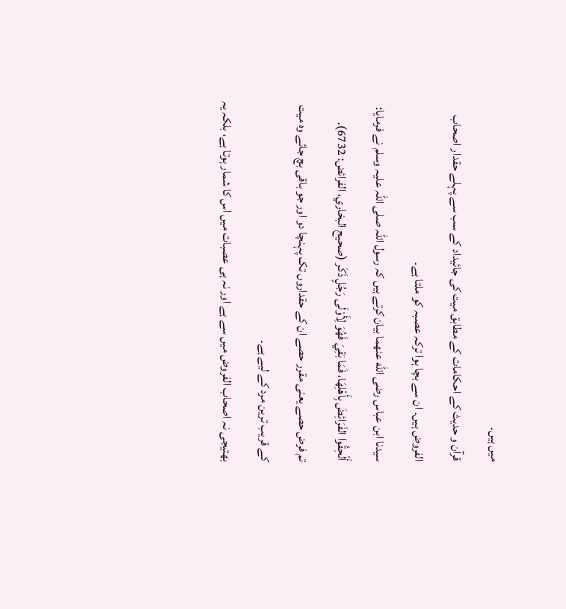میں ہیں۔
قرآن و حديث کے احکامات کے مطابق میت کی جائیداد کے سب سے پہلے حقدار اصحاب الفروض ہیں۔ ان سے بچا ہوا ترکہ عصبہ کو ملتا ہے۔
سیدنا ابن عباس رضی الله عنهما بيان کرتے ہیں کہ رسول اللہ صلی اللہ علیہ وسلم نے فرمایا:
أَلْحِقُوا الفَرَائِضَ بِأَهْلِهَا، فَمَا بَقِيَ فَهُوَ لِأَوْلَى رَجُلٍ ذَكَر (صحيح البخاري، الفرائض: 6732).
تم فرض حصے یعنی مقرر حصے ان کے حقداروں تک پہنچا دو اور جو باقی بچ جائے وہ میت کے قریب ترین مرد کے لیے ہے۔
بھتیجی نہ اصحاب الفروض میں سے ہے اور نہ ہی عصبات میں اس کا شمار ہوتا ہے، بلکہ یہ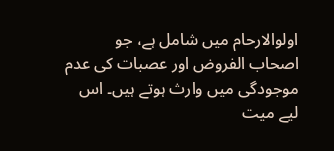اولوالارحام میں شامل ہے، جو اصحاب الفروض اور عصبات کی عدم موجودگی میں وارث ہوتے ہیں۔ اس لیے میت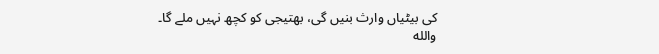کی بیٹیاں وارث بنیں گی، بھتیجی کو کچھ نہیں ملے گا۔
والله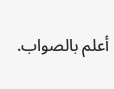أعلم بالصواب.